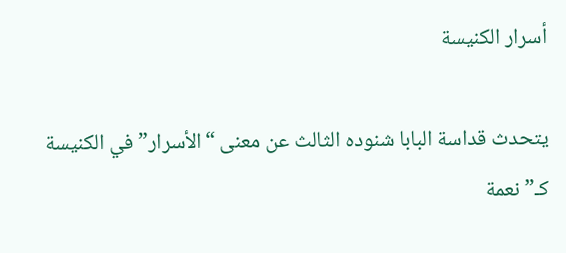أسرار الكنيسة

يتحدث قداسة البابا شنوده الثالث عن معنى “الأسرار” في الكنيسة كـ”نعمة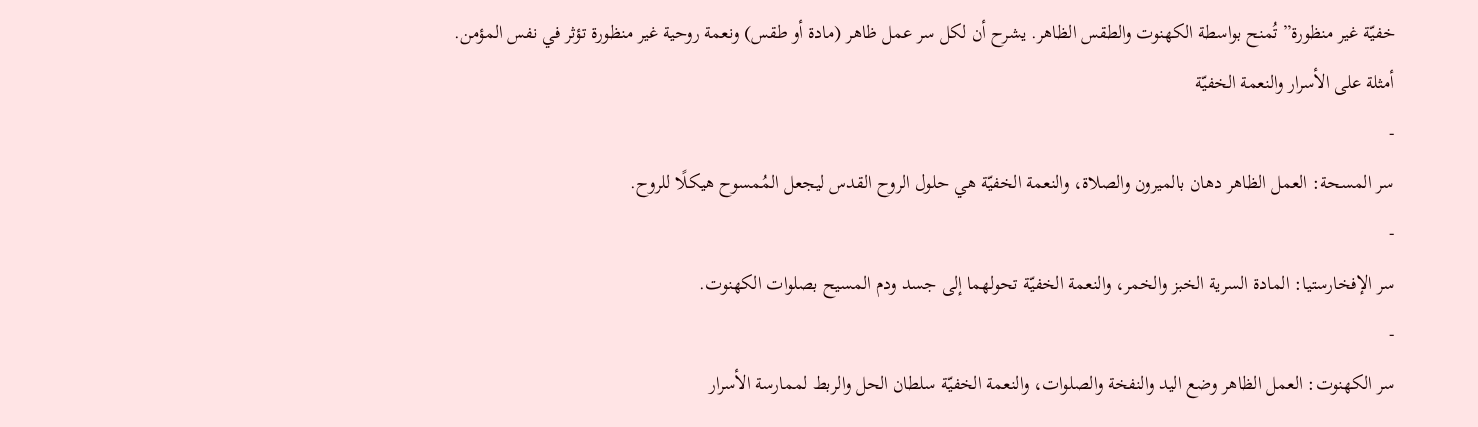خفيّة غير منظورة” تُمنح بواسطة الكهنوت والطقس الظاهر. يشرح أن لكل سر عمل ظاهر (مادة أو طقس) ونعمة روحية غير منظورة تؤثر في نفس المؤمن.
أمثلة على الأسرار والنعمة الخفيّة
-
سر المسحة: العمل الظاهر دهان بالميرون والصلاة، والنعمة الخفيّة هي حلول الروح القدس ليجعل المُمسوح هيكلًا للروح.
-
سر الإفخارستيا: المادة السرية الخبز والخمر، والنعمة الخفيّة تحولهما إلى جسد ودم المسيح بصلوات الكهنوت.
-
سر الكهنوت: العمل الظاهر وضع اليد والنفخة والصلوات، والنعمة الخفيّة سلطان الحل والربط لممارسة الأسرار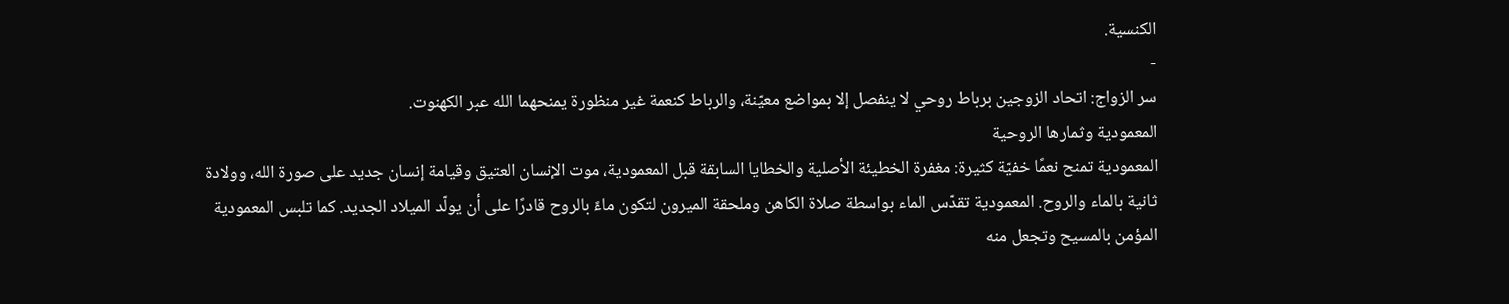الكنسية.
-
سر الزواج: اتحاد الزوجين برباط روحي لا ينفصل إلا بمواضع معيّنة، والرباط كنعمة غير منظورة يمنحهما الله عبر الكهنوت.
المعمودية وثمارها الروحية
المعمودية تمنح نعمًا خفيّة كثيرة: مغفرة الخطيئة الأصلية والخطايا السابقة قبل المعمودية، موت الإنسان العتيق وقيامة إنسان جديد على صورة الله، وولادة ثانية بالماء والروح. المعمودية تقدّس الماء بواسطة صلاة الكاهن وملحقة الميرون لتكون ماءً بالروح قادرًا على أن يولّد الميلاد الجديد. كما تلبس المعمودية المؤمن بالمسيح وتجعل منه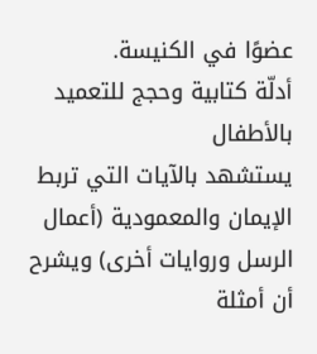عضوًا في الكنيسة.
أدلّة كتابية وحجج للتعميد بالأطفال
يستشهد بالآيات التي تربط الإيمان والمعمودية (أعمال الرسل وروايات أخرى) ويشرح أن أمثلة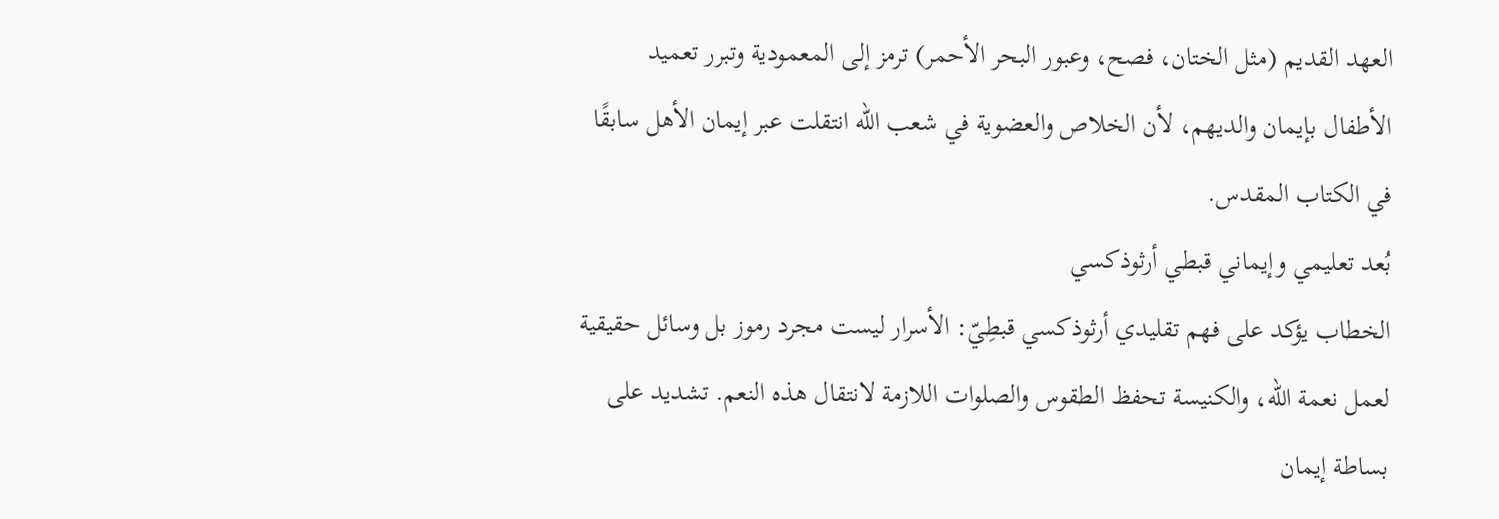العهد القديم (مثل الختان، فصح، وعبور البحر الأحمر) ترمز إلى المعمودية وتبرر تعميد الأطفال بإيمان والديهم، لأن الخلاص والعضوية في شعب الله انتقلت عبر إيمان الأهل سابقًا في الكتاب المقدس.
بُعد تعليمي وإيماني قبطي أرثوذكسي
الخطاب يؤكد على فهم تقليدي أرثوذكسي قبطِيّ: الأسرار ليست مجرد رموز بل وسائل حقيقية لعمل نعمة الله، والكنيسة تحفظ الطقوس والصلوات اللازمة لانتقال هذه النعم. تشديد على بساطة إيمان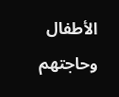الأطفال وحاجتهم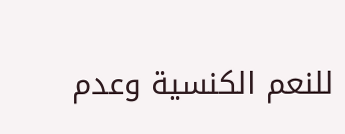للنعم الكنسية وعدم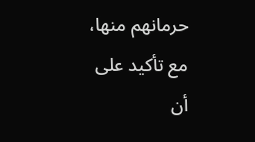حرمانهم منها، مع تأكيد على أن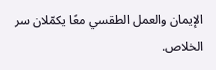الإيمان والعمل الطقسي معًا يكمّلان سر الخلاص.